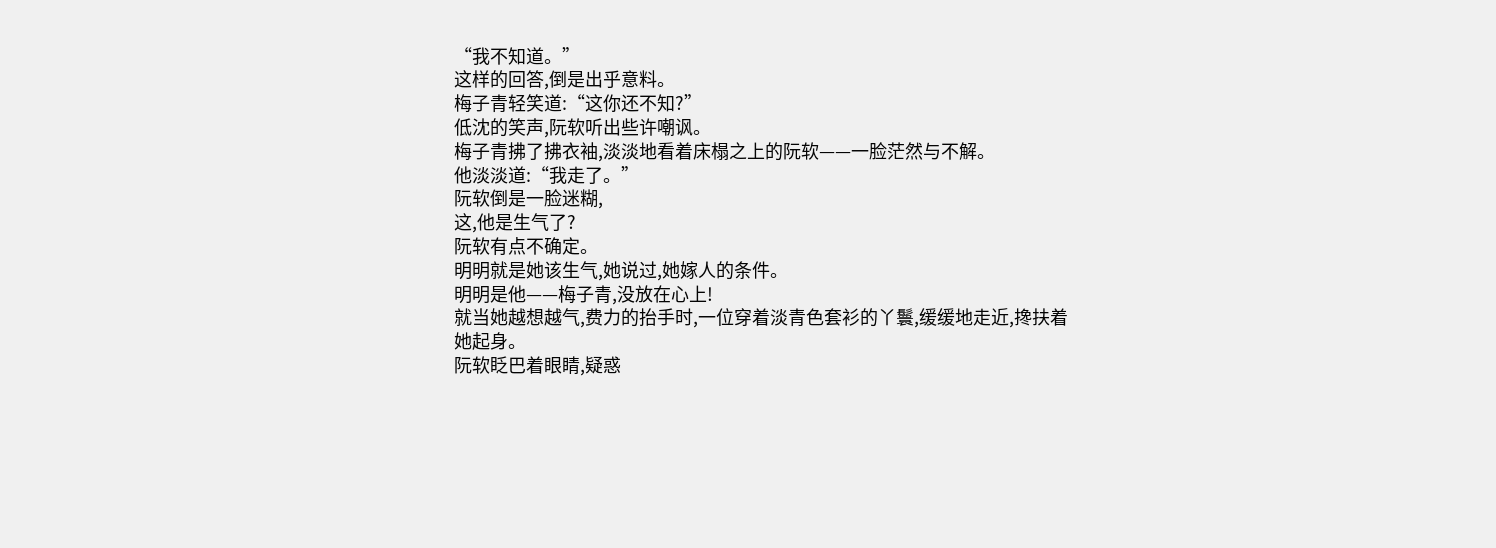“我不知道。”
这样的回答,倒是出乎意料。
梅子青轻笑道:“这你还不知?”
低沈的笑声,阮软听出些许嘲讽。
梅子青拂了拂衣袖,淡淡地看着床榻之上的阮软——一脸茫然与不解。
他淡淡道:“我走了。”
阮软倒是一脸迷糊,
这,他是生气了?
阮软有点不确定。
明明就是她该生气,她说过,她嫁人的条件。
明明是他——梅子青,没放在心上!
就当她越想越气,费力的抬手时,一位穿着淡青色套衫的丫鬟,缓缓地走近,搀扶着她起身。
阮软眨巴着眼睛,疑惑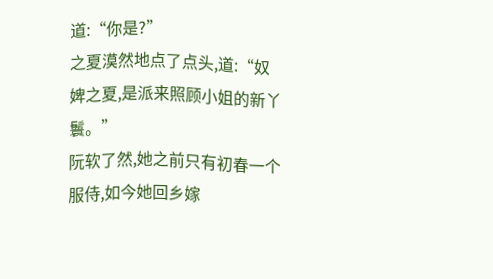道:“你是?”
之夏漠然地点了点头,道:“奴婢之夏,是派来照顾小姐的新丫鬟。”
阮软了然,她之前只有初春一个服侍,如今她回乡嫁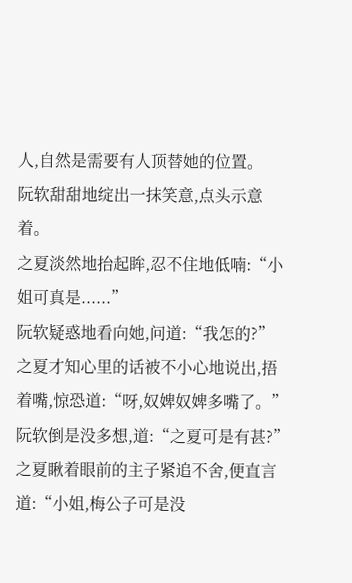人,自然是需要有人顶替她的位置。
阮软甜甜地绽出一抹笑意,点头示意着。
之夏淡然地抬起眸,忍不住地低喃:“小姐可真是......”
阮软疑惑地看向她,问道:“我怎的?”
之夏才知心里的话被不小心地说出,捂着嘴,惊恐道:“呀,奴婢奴婢多嘴了。”
阮软倒是没多想,道:“之夏可是有甚?”
之夏瞅着眼前的主子紧追不舍,便直言道:“小姐,梅公子可是没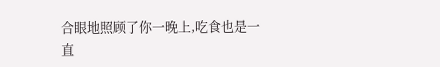合眼地照顾了你一晚上,吃食也是一直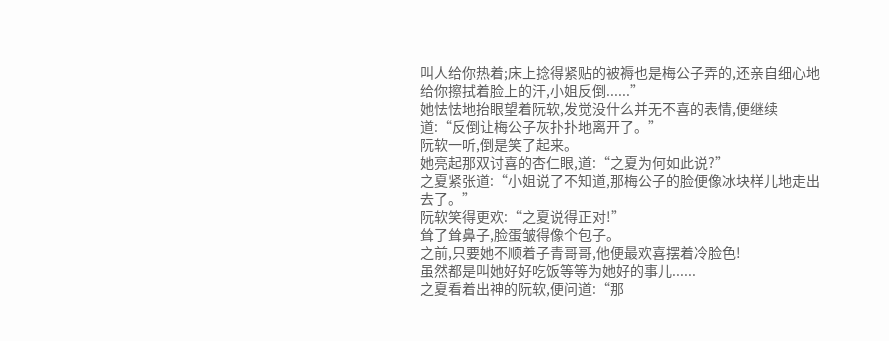叫人给你热着;床上捻得紧贴的被褥也是梅公子弄的,还亲自细心地给你擦拭着脸上的汗,小姐反倒......”
她怯怯地抬眼望着阮软,发觉没什么并无不喜的表情,便继续道:“反倒让梅公子灰扑扑地离开了。”
阮软一听,倒是笑了起来。
她亮起那双讨喜的杏仁眼,道:“之夏为何如此说?”
之夏紧张道:“小姐说了不知道,那梅公子的脸便像冰块样儿地走出去了。”
阮软笑得更欢:“之夏说得正对!”
耸了耸鼻子,脸蛋皱得像个包子。
之前,只要她不顺着子青哥哥,他便最欢喜摆着冷脸色!
虽然都是叫她好好吃饭等等为她好的事儿......
之夏看着出神的阮软,便问道:“那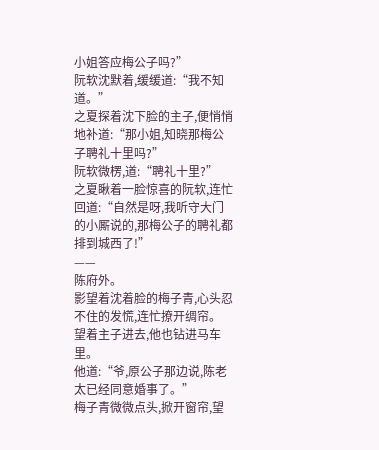小姐答应梅公子吗?”
阮软沈默着,缓缓道:“我不知道。”
之夏探着沈下脸的主子,便悄悄地补道:“那小姐,知晓那梅公子聘礼十里吗?”
阮软微楞,道:“聘礼十里?”
之夏瞅着一脸惊喜的阮软,连忙回道:“自然是呀,我听守大门的小厮说的,那梅公子的聘礼都排到城西了!”
——
陈府外。
影望着沈着脸的梅子青,心头忍不住的发慌,连忙撩开绸帘。
望着主子进去,他也钻进马车里。
他道:“爷,原公子那边说,陈老太已经同意婚事了。”
梅子青微微点头,掀开窗帘,望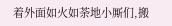着外面如火如荼地小厮们,搬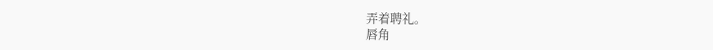弄着聘礼。
唇角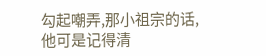勾起嘲弄,那小祖宗的话,他可是记得清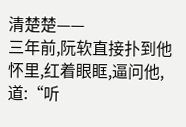清楚楚——
三年前,阮软直接扑到他怀里,红着眼眶,逼问他,道:“听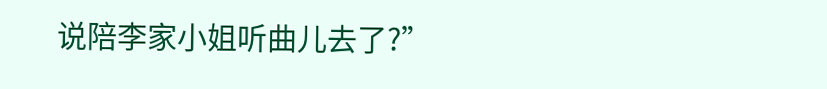说陪李家小姐听曲儿去了?”